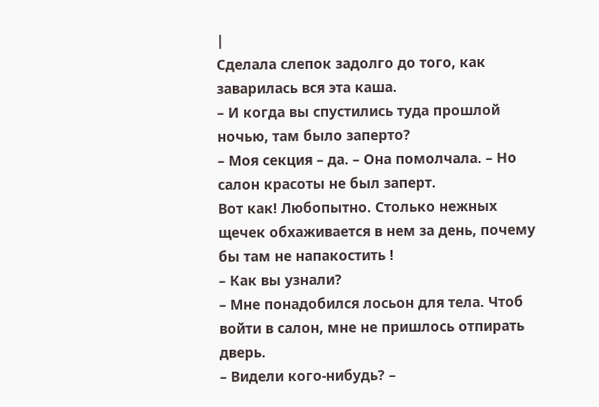|
Сделала слепок задолго до того, как заварилась вся эта каша.
– И когда вы спустились туда прошлой ночью, там было заперто?
– Моя секция – да. – Она помолчала. – Но салон красоты не был заперт.
Вот как! Любопытно. Столько нежных щечек обхаживается в нем за день, почему бы там не напакостить !
– Как вы узнали?
– Мне понадобился лосьон для тела. Чтоб войти в салон, мне не пришлось отпирать дверь.
– Видели кого‑нибудь? –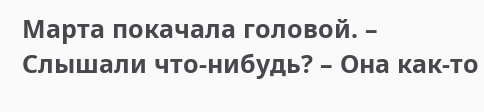Марта покачала головой. – Слышали что‑нибудь? – Она как‑то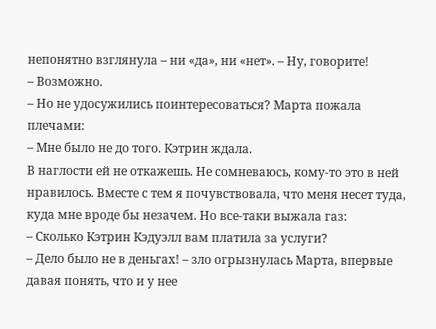непонятно взглянула – ни «да», ни «нет». – Ну, говорите!
– Возможно.
– Но не удосужились поинтересоваться? Марта пожала плечами:
– Мне было не до того. Кэтрин ждала.
В наглости ей не откажешь. Не сомневаюсь, кому‑то это в ней нравилось. Вместе с тем я почувствовала, что меня несет туда, куда мне вроде бы незачем. Но все‑таки выжала газ:
– Сколько Кэтрин Кэдуэлл вам платила за услуги?
– Дело было не в деньгах! – зло огрызнулась Марта, впервые давая понять, что и у нее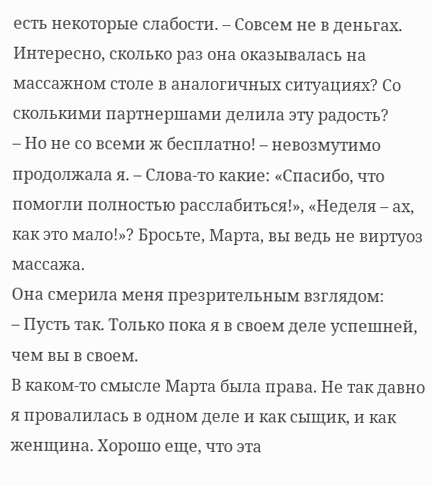есть некоторые слабости. – Совсем не в деньгах.
Интересно, сколько раз она оказывалась на массажном столе в аналогичных ситуациях? Со сколькими партнершами делила эту радость?
– Но не со всеми ж бесплатно! – невозмутимо продолжала я. – Слова‑то какие: «Спасибо, что помогли полностью расслабиться!», «Неделя – ах, как это мало!»? Бросьте, Марта, вы ведь не виртуоз массажа.
Она смерила меня презрительным взглядом:
– Пусть так. Только пока я в своем деле успешней, чем вы в своем.
В каком‑то смысле Марта была права. Не так давно я провалилась в одном деле и как сыщик, и как женщина. Хорошо еще, что эта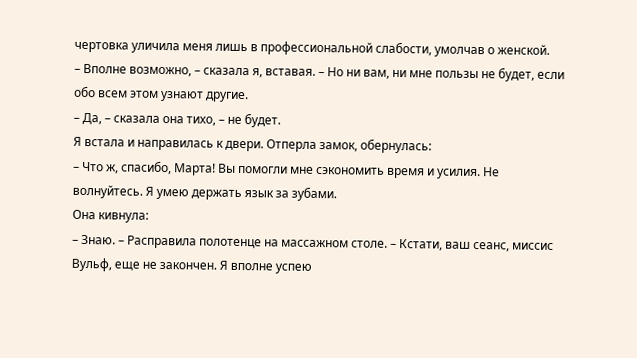чертовка уличила меня лишь в профессиональной слабости, умолчав о женской.
– Вполне возможно, – сказала я, вставая. – Но ни вам, ни мне пользы не будет, если обо всем этом узнают другие.
– Да, – сказала она тихо, – не будет.
Я встала и направилась к двери. Отперла замок, обернулась:
– Что ж, спасибо, Марта! Вы помогли мне сэкономить время и усилия. Не волнуйтесь. Я умею держать язык за зубами.
Она кивнула:
– Знаю. – Расправила полотенце на массажном столе. – Кстати, ваш сеанс, миссис Вульф, еще не закончен. Я вполне успею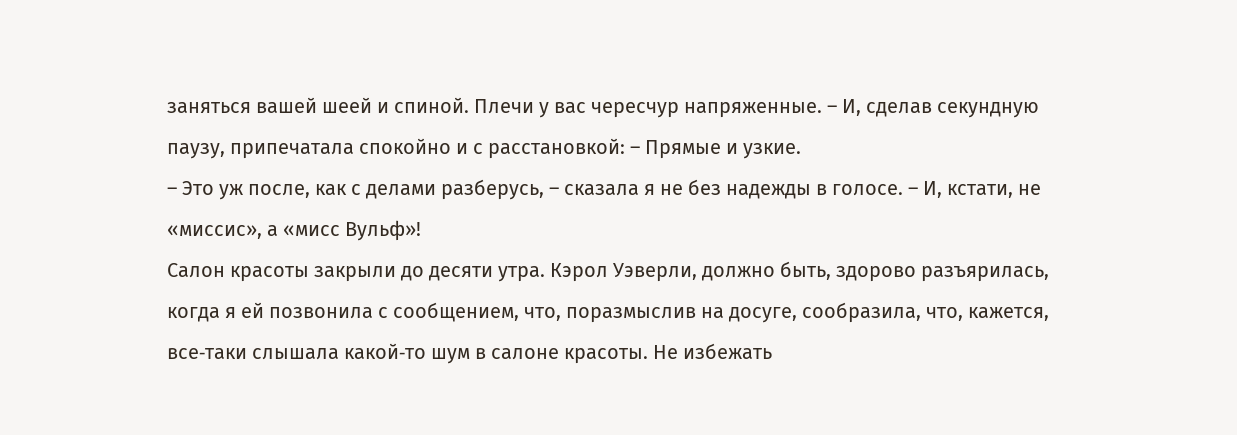заняться вашей шеей и спиной. Плечи у вас чересчур напряженные. – И, сделав секундную паузу, припечатала спокойно и с расстановкой: – Прямые и узкие.
– Это уж после, как с делами разберусь, – сказала я не без надежды в голосе. – И, кстати, не «миссис», а «мисс Вульф»!
Салон красоты закрыли до десяти утра. Кэрол Уэверли, должно быть, здорово разъярилась, когда я ей позвонила с сообщением, что, поразмыслив на досуге, сообразила, что, кажется, все‑таки слышала какой‑то шум в салоне красоты. Не избежать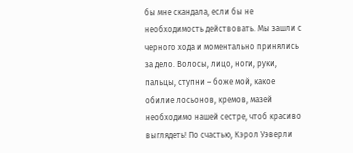бы мне скандала, если бы не необходимость действовать. Мы зашли с черного хода и моментально принялись за дело. Волосы, лицо, ноги, руки, пальцы, ступни – боже мой, какое обилие лосьонов, кремов, мазей необходимо нашей сестре, чтоб красиво выглядеть! По счастью, Кэрол Уэверли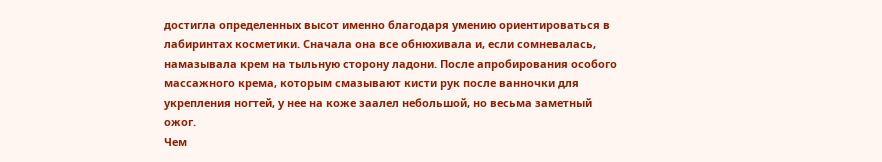достигла определенных высот именно благодаря умению ориентироваться в лабиринтах косметики. Сначала она все обнюхивала и, если сомневалась, намазывала крем на тыльную сторону ладони. После апробирования особого массажного крема, которым смазывают кисти рук после ванночки для укрепления ногтей, у нее на коже заалел небольшой, но весьма заметный ожог.
Чем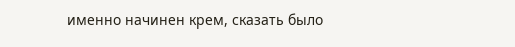именно начинен крем, сказать было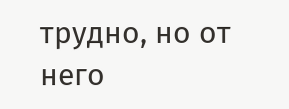трудно, но от него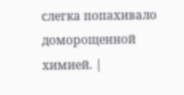слегка попахивало доморощенной химией. |